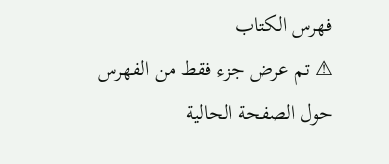فهرس الكتاب
⚠ تم عرض جزء فقط من الفهرس حول الصفحة الحالية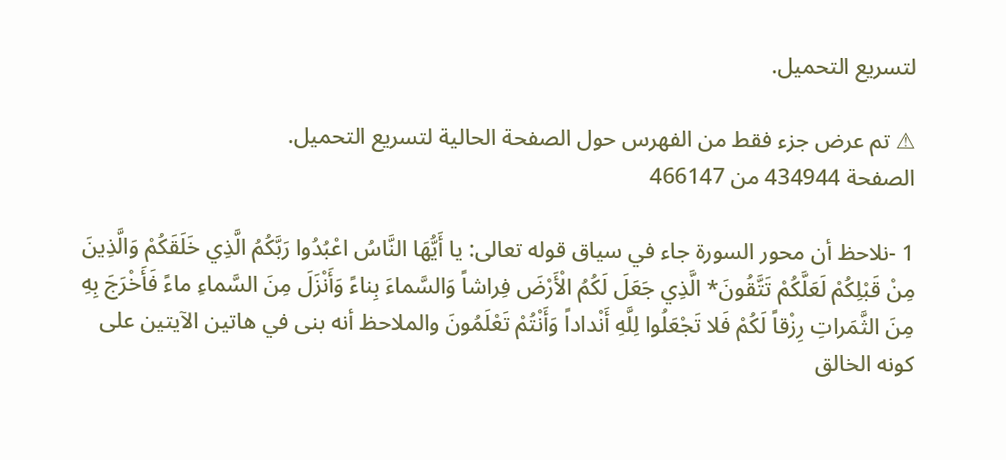لتسريع التحميل.

⚠ تم عرض جزء فقط من الفهرس حول الصفحة الحالية لتسريع التحميل.
الصفحة 434944 من 466147

1 -نلاحظ أن محور السورة جاء في سياق قوله تعالى: يا أَيُّهَا النَّاسُ اعْبُدُوا رَبَّكُمُ الَّذِي خَلَقَكُمْ وَالَّذِينَ مِنْ قَبْلِكُمْ لَعَلَّكُمْ تَتَّقُونَ* الَّذِي جَعَلَ لَكُمُ الْأَرْضَ فِراشاً وَالسَّماءَ بِناءً وَأَنْزَلَ مِنَ السَّماءِ ماءً فَأَخْرَجَ بِهِ مِنَ الثَّمَراتِ رِزْقاً لَكُمْ فَلا تَجْعَلُوا لِلَّهِ أَنْداداً وَأَنْتُمْ تَعْلَمُونَ والملاحظ أنه بنى في هاتين الآيتين على كونه الخالق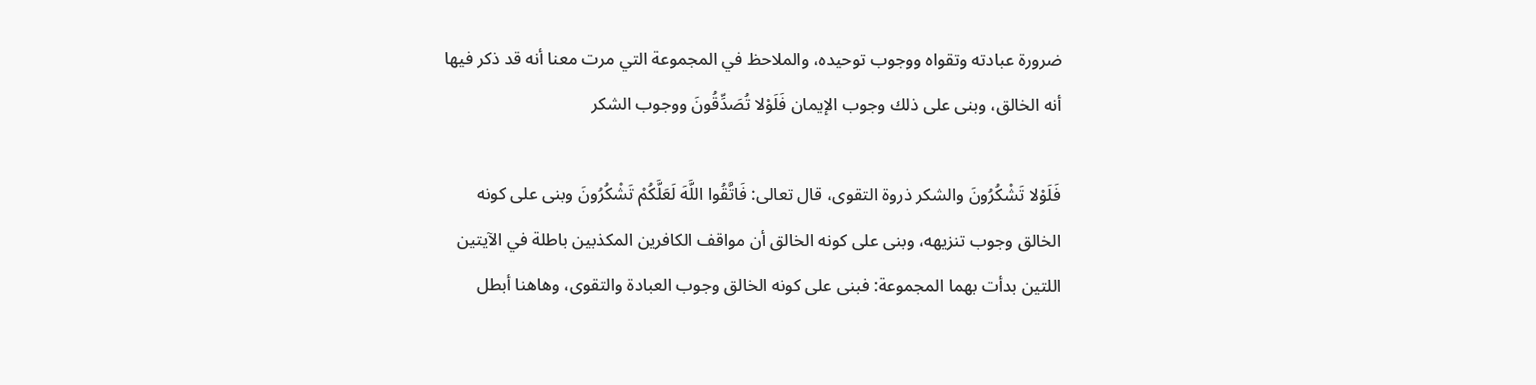ضرورة عبادته وتقواه ووجوب توحيده، والملاحظ في المجموعة التي مرت معنا أنه قد ذكر فيها أنه الخالق، وبنى على ذلك وجوب الإيمان فَلَوْلا تُصَدِّقُونَ ووجوب الشكر

فَلَوْلا تَشْكُرُونَ والشكر ذروة التقوى، قال تعالى: فَاتَّقُوا اللَّهَ لَعَلَّكُمْ تَشْكُرُونَ وبنى على كونه الخالق وجوب تنزيهه، وبنى على كونه الخالق أن مواقف الكافرين المكذبين باطلة في الآيتين اللتين بدأت بهما المجموعة: فبنى على كونه الخالق وجوب العبادة والتقوى، وهاهنا أبطل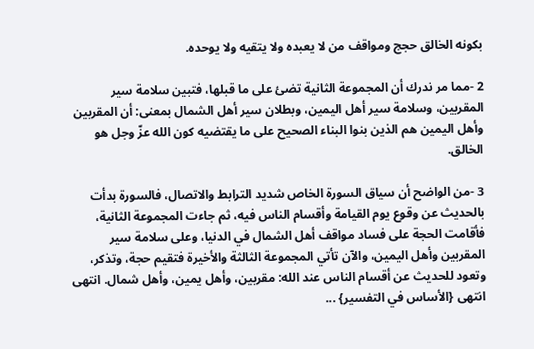بكونه الخالق حجج ومواقف من لا يعبده ولا يتقيه ولا يوحده.

2 -مما مر ندرك أن المجموعة الثانية تضئ على ما قبلها، فتبين سلامة سير المقربين، وسلامة سير أهل اليمين، وبطلان سير أهل الشمال بمعنى: أن المقربين وأهل اليمين هم الذين بنوا البناء الصحيح على ما يقتضيه كون الله عزّ وجل هو الخالق.

3 -من الواضح أن سياق السورة الخاص شديد الترابط والاتصال، فالسورة بدأت بالحديث عن وقوع يوم القيامة وأقسام الناس فيه، ثم جاءت المجموعة الثانية، فأقامت الحجة على فساد مواقف أهل الشمال في الدنيا، وعلى سلامة سير المقربين وأهل اليمين، والآن تأتي المجموعة الثالثة والأخيرة فتقيم حجة، وتذكر، وتعود للحديث عن أقسام الناس عند الله: مقربين، وأهل يمين، وأهل شمال. انتهى انتهى {الأساس في التفسير} ...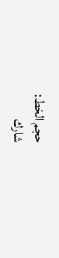حجم الخط:
شارك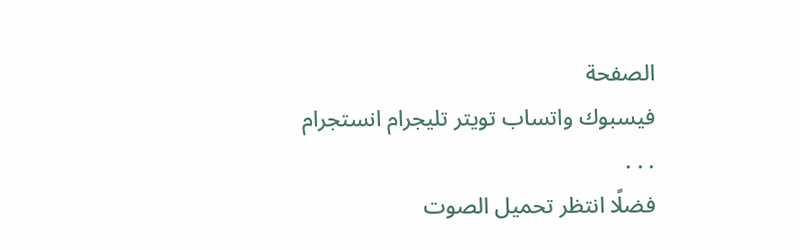الصفحة
فيسبوك واتساب تويتر تليجرام انستجرام
. . .
فضلًا انتظر تحميل الصوت